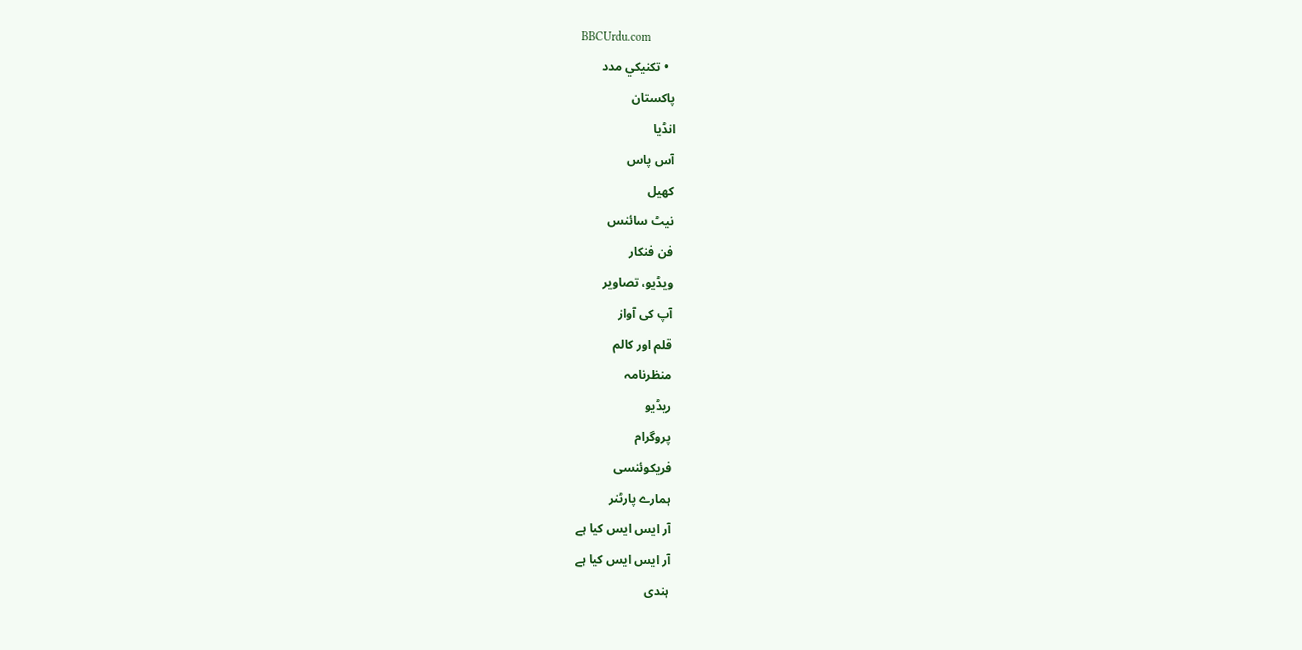BBCUrdu.com
  • تکنيکي مدد
پاکستان
انڈیا
آس پاس
کھیل
نیٹ سائنس
فن فنکار
ویڈیو، تصاویر
آپ کی آواز
قلم اور کالم
منظرنامہ
ریڈیو
پروگرام
فریکوئنسی
ہمارے پارٹنر
آر ایس ایس کیا ہے
آر ایس ایس کیا ہے
ہندی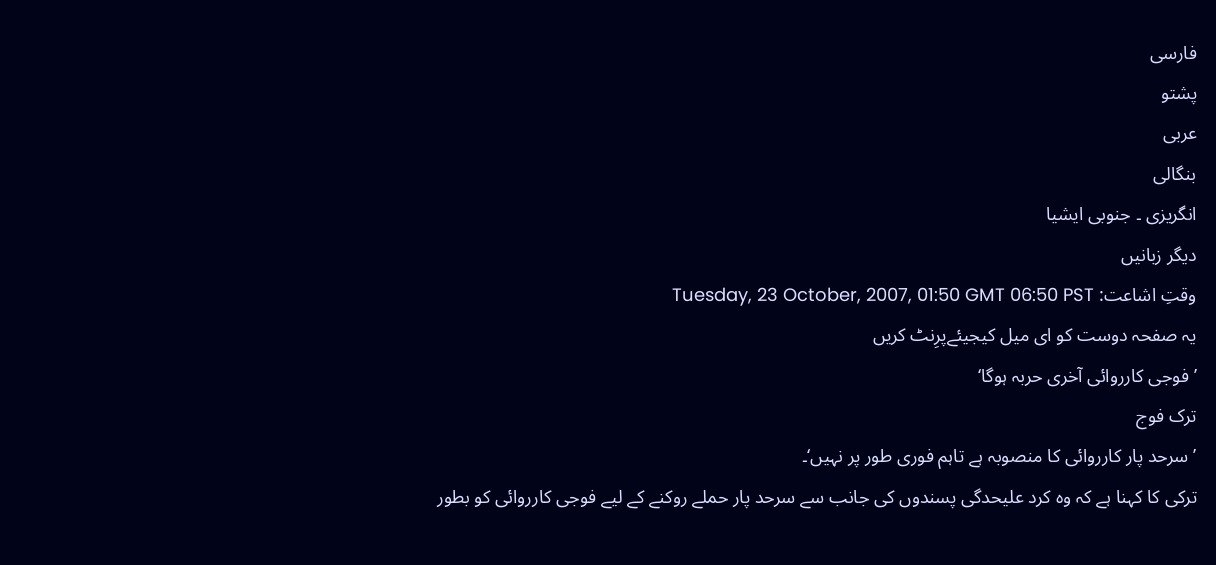فارسی
پشتو
عربی
بنگالی
انگریزی ۔ جنوبی ایشیا
دیگر زبانیں
وقتِ اشاعت: Tuesday, 23 October, 2007, 01:50 GMT 06:50 PST
یہ صفحہ دوست کو ای میل کیجیئےپرِنٹ کریں
’فوجی کارروائی آخری حربہ ہوگا‘
ترک فوج
’سرحد پار کارروائی کا منصوبہ ہے تاہم فوری طور پر نہیں‘۔
ترکی کا کہنا ہے کہ وہ کرد علیحدگی پسندوں کی جانب سے سرحد پار حملے روکنے کے لیے فوجی کارروائی کو بطور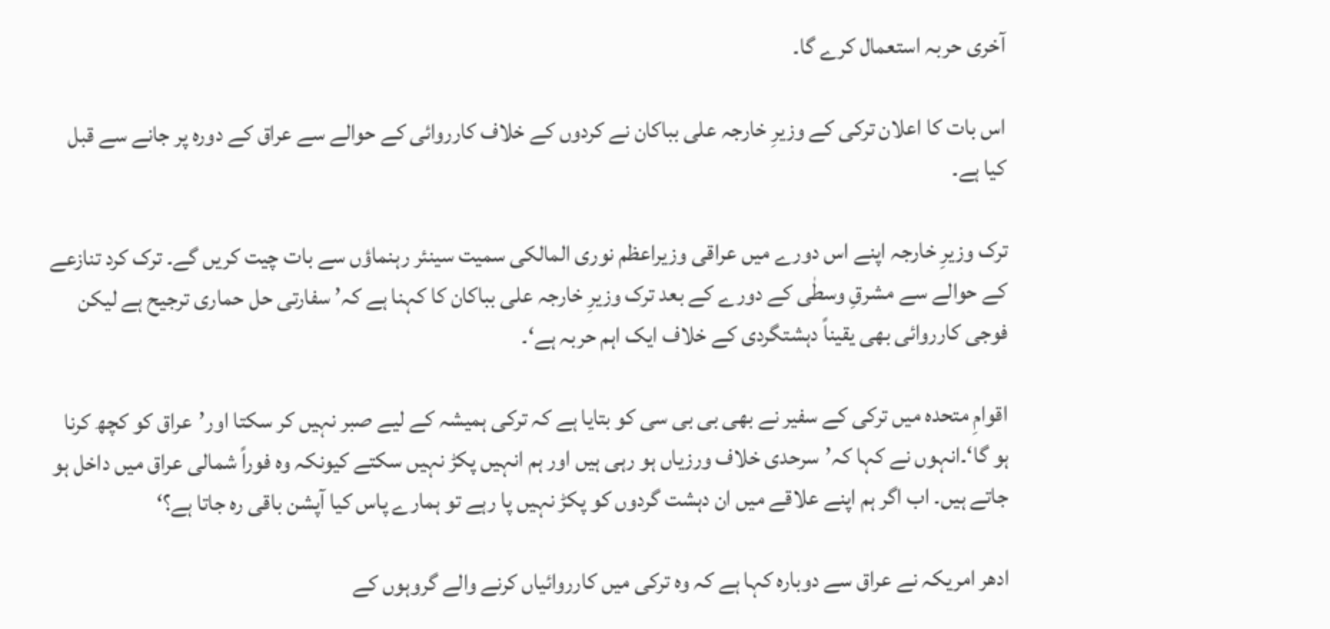آخری حربہ استعمال کرے گا۔

اس بات کا اعلان ترکی کے وزیرِ خارجہ علی بباکان نے کردوں کے خلاف کارروائی کے حوالے سے عراق کے دورہ پر جانے سے قبل کیا ہے۔

ترک وزیرِ خارجہ اپنے اس دورے میں عراقی وزیراعظم نوری المالکی سمیت سینئر رہنماؤں سے بات چیت کریں گے۔ ترک کرد تنازعے کے حوالے سے مشرقِ وسطٰی کے دورے کے بعد ترک وزیرِ خارجہ علی بباکان کا کہنا ہے کہ’ سفارتی حل حماری ترجیح ہے لیکن فوجی کارروائی بھی یقیناً دہشتگردی کے خلاف ایک اہم حربہ ہے‘۔

اقوامِ متحدہ میں ترکی کے سفیر نے بھی بی بی سی کو بتایا ہے کہ ترکی ہمیشہ کے لیے صبر نہیں کر سکتا اور’عراق کو کچھ کرنا ہو گا‘۔انہوں نے کہا کہ’سرحدی خلاف ورزیاں ہو رہی ہیں اور ہم انہیں پکڑ نہیں سکتے کیونکہ وہ فوراً شمالی عراق میں داخل ہو جاتے ہیں۔ اب اگر ہم اپنے علاقے میں ان دہشت گردوں کو پکڑ نہیں پا رہے تو ہمارے پاس کیا آپشن باقی رہ جاتا ہے؟‘

ادھر امریکہ نے عراق سے دوبارہ کہا ہے کہ وہ ترکی میں کارروائیاں کرنے والے گروہوں کے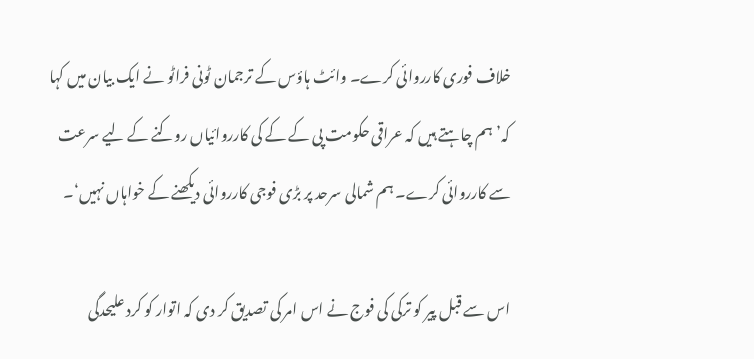خلاف فوری کارروائی کرے۔ وائٹ ہاؤس کے ترجمان ٹونی فراٹو نے ایک بیان میں کہا کہ’ ہم چاہتے ہیں کہ عراقی حکومت پی کے کے کی کارروائیاں روکنے کے لیے سرعت سے کارروائی کرے۔ ہم شمالی سرحد پر بڑی فوجی کارروائی دیکھنے کے خواہاں نہیں‘۔

اس سے قبل پیر کو ترکی کی فوج نے اس امر کی تصدیق کر دی کہ اتوار کو کرد علیحدگی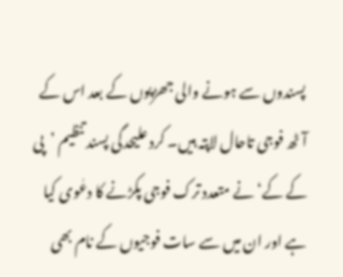پسندوں سے ہونے والی جھڑپوں کے بعد اس کے آٹھ فوجی تاحال لاپتہ ہیں۔ کرد علیحدگی پسند تنظیم ’پی کے کے‘ نے متعدد ترک فوجی پکڑنے کا دعٰوی کیا ہے اور ان میں سے سات فوجیوں کے نام بھی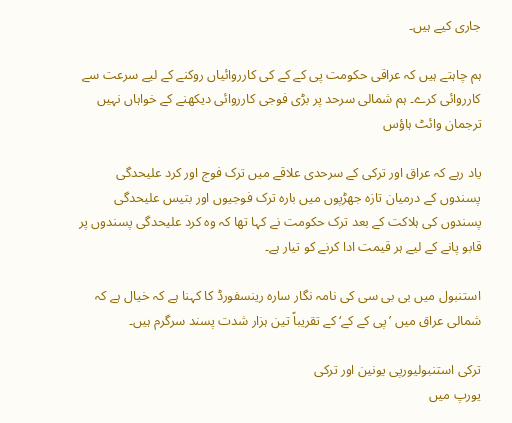جاری کیے ہیں۔

ہم چاہتے ہیں کہ عراقی حکومت پی کے کے کی کارروائیاں روکنے کے لیے سرعت سے کارروائی کرے۔ ہم شمالی سرحد پر بڑی فوجی کارروائی دیکھنے کے خواہاں نہیں
ترجمان وائٹ ہاؤس

یاد رہے کہ عراق اور ترکی کے سرحدی علاقے میں ترک فوج اور کرد علیحدگی پسندوں کے درمیان تازہ جھڑپوں میں بارہ ترک فوجیوں اور بتیس علیحدگی پسندوں کی ہلاکت کے بعد ترک حکومت نے کہا تھا کہ وہ کرد علیحدگی پسندوں پر قابو پانے کے لیے ہر قیمت ادا کرنے کو تیار ہے۔

استنبول میں بی بی سی کی نامہ نگار سارہ رینسفورڈ کا کہنا ہے کہ خیال ہے کہ شمالی عراق میں ’پی کے کے‘ کے تقریباً تین ہزار شدت پسند سرگرم ہیں۔

ترکی استنبولیورپی یونین اور ترکی
یورپ میں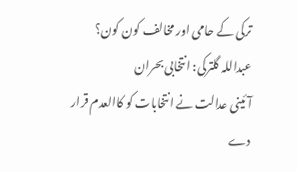ترکی کے حامی اور مخالف کون کون؟
عبداللہ گلترکی: انتخابی بحران
آئینی عدالت نے انتخابات کو کاالعدم قرار دے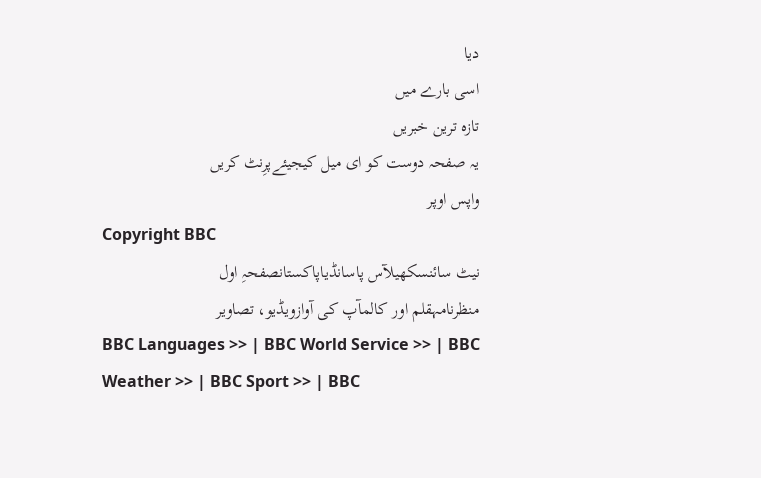دیا
اسی بارے میں
تازہ ترین خبریں
یہ صفحہ دوست کو ای میل کیجیئےپرِنٹ کریں
واپس اوپر
Copyright BBC
نیٹ سائنسکھیلآس پاسانڈیاپاکستانصفحہِ اول
منظرنامہقلم اور کالمآپ کی آوازویڈیو، تصاویر
BBC Languages >> | BBC World Service >> | BBC Weather >> | BBC Sport >> | BBC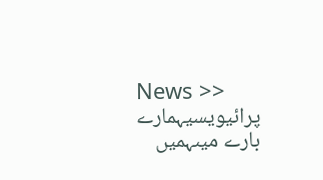News >>
پرائیویسیہمارے بارے میںہمیں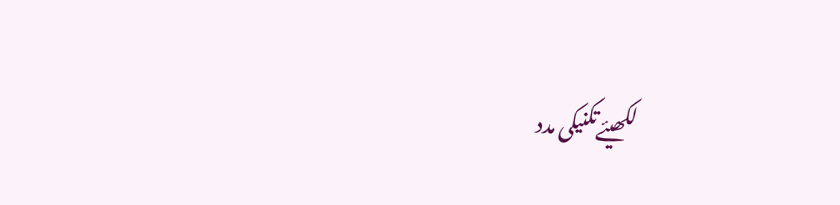لکھیئےتکنیکی مدد